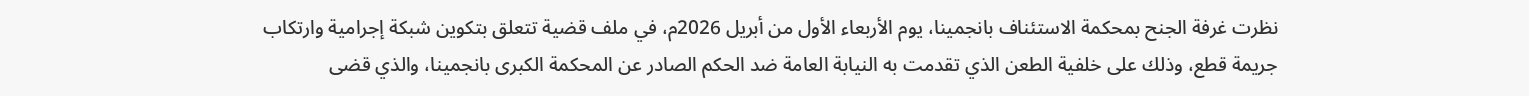نظرت غرفة الجنح بمحكمة الاستئناف بانجمينا، يوم الأربعاء الأول من أبريل 2026م، في ملف قضية تتعلق بتكوين شبكة إجرامية وارتكاب جريمة قطع، وذلك على خلفية الطعن الذي تقدمت به النيابة العامة ضد الحكم الصادر عن المحكمة الكبرى بانجمينا، والذي قضى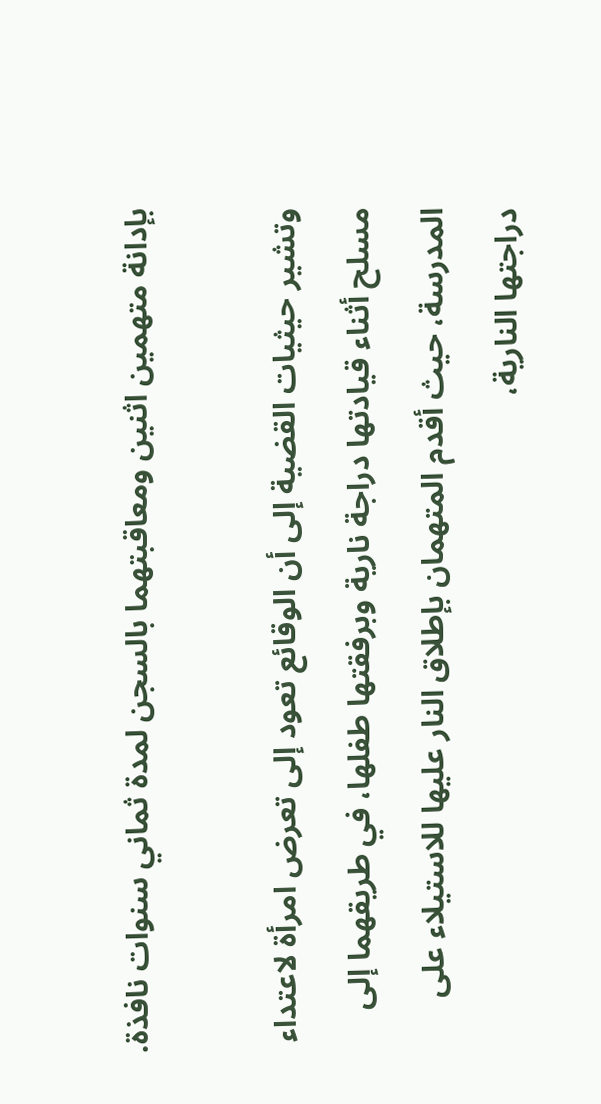بإدانة متهمين اثنين ومعاقبتهما بالسجن لمدة ثماني سنوات نافذة.

وتشير حيثيات القضية إلى أن الوقائع تعود إلى تعرض امرأة لاعتداء مسلح أثناء قيادتها دراجة نارية وبرفقتها طفلها، في طريقهما إلى المدرسة، حيث أقدم المتهمان بإطلاق النار عليها للاستيلاء على دراجتها النارية،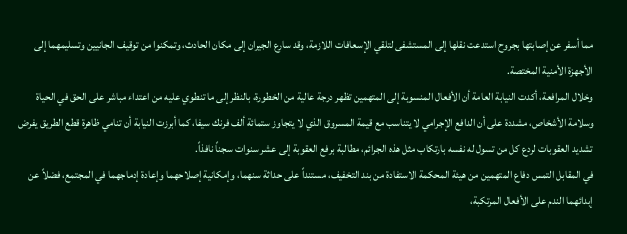مما أسفر عن إصابتها بجروح استدعت نقلها إلى المستشفى لتلقي الإسعافات اللازمة، وقد سارع الجيران إلى مكان الحادث، وتمكنوا من توقيف الجانيين وتسليمهما إلى الأجهزة الأمنية المختصة.
وخلال المرافعة، أكدت النيابة العامة أن الأفعال المنسوبة إلى المتهمين تظهر درجة عالية من الخطورة، بالنظر إلى ما تنطوي عليه من اعتداء مباشر على الحق في الحياة وسلامة الأشخاص، مشددة على أن الدافع الإجرامي لا يتناسب مع قيمة المسروق الذي لا يتجاوز ستمائة ألف فرنك سيفا، كما أبرزت النيابة أن تنامي ظاهرة قطع الطريق يفرض تشديد العقوبات لردع كل من تسول له نفسه بارتكاب مثل هذه الجرائم، مطالبة برفع العقوبة إلى عشر سنوات سجناً نافذاً.
في المقابل التمس دفاع المتهمين من هيئة المحكمة الاستفادة من بند التخفيف، مستنداً على حداثة سنهما، وإمكانية إصلاحهما وإعادة إدماجهما في المجتمع، فضلاً عن إبدائهما الندم على الأفعال المرتكبة،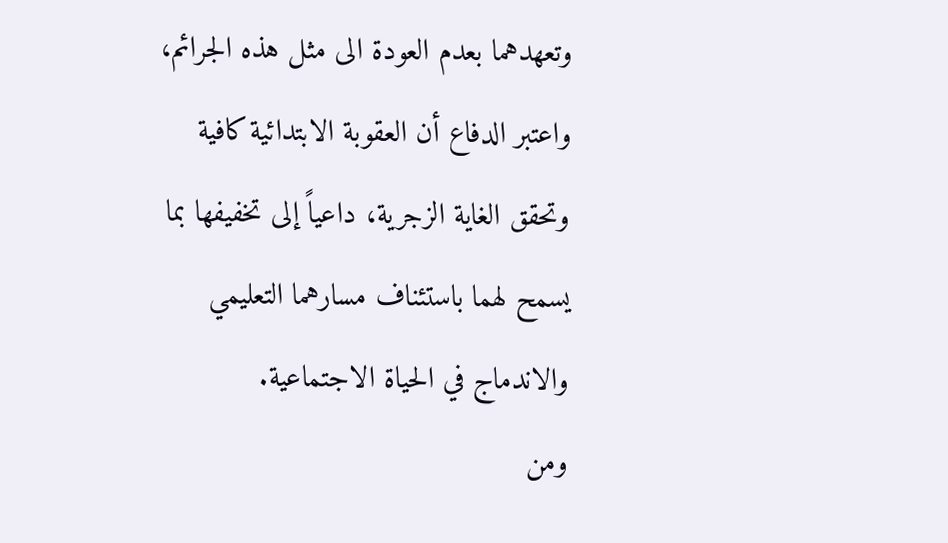وتعهدهما بعدم العودة الى مثل هذه الجرائم، واعتبر الدفاع أن العقوبة الابتدائية كافية وتحقق الغاية الزجرية، داعياً إلى تخفيفها بما يسمح لهما باستئناف مسارهما التعليمي والاندماج في الحياة الاجتماعية.
ومن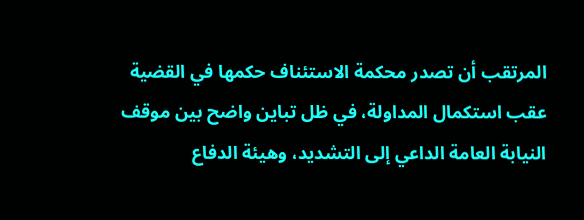المرتقب أن تصدر محكمة الاستئناف حكمها في القضية عقب استكمال المداولة، في ظل تباين واضح بين موقف النيابة العامة الداعي إلى التشديد، وهيئة الدفاع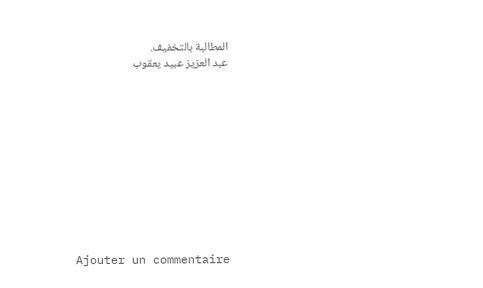المطالبة بالتخفيف.
عبد العزيز عبيد يعقوب











Ajouter un commentaire